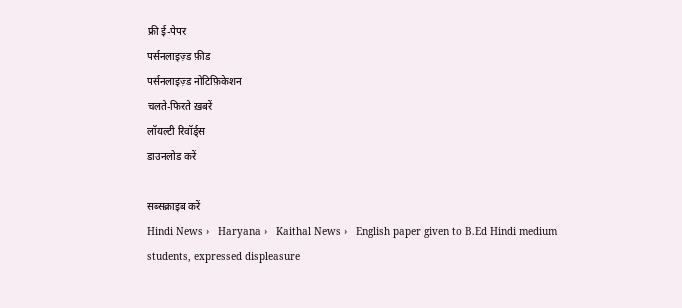फ्री ई-पेपर
पर्सनलाइज़्ड फ़ीड
पर्सनलाइज़्ड नोटिफ़िकेशन
चलते-फिरते ख़बरें
लॉयल्टी रिवॉर्ड्स
डाउनलोड करें

सब्सक्राइब करें
Hindi News ›   Haryana ›   Kaithal News ›   English paper given to B.Ed Hindi medium students, expressed displeasure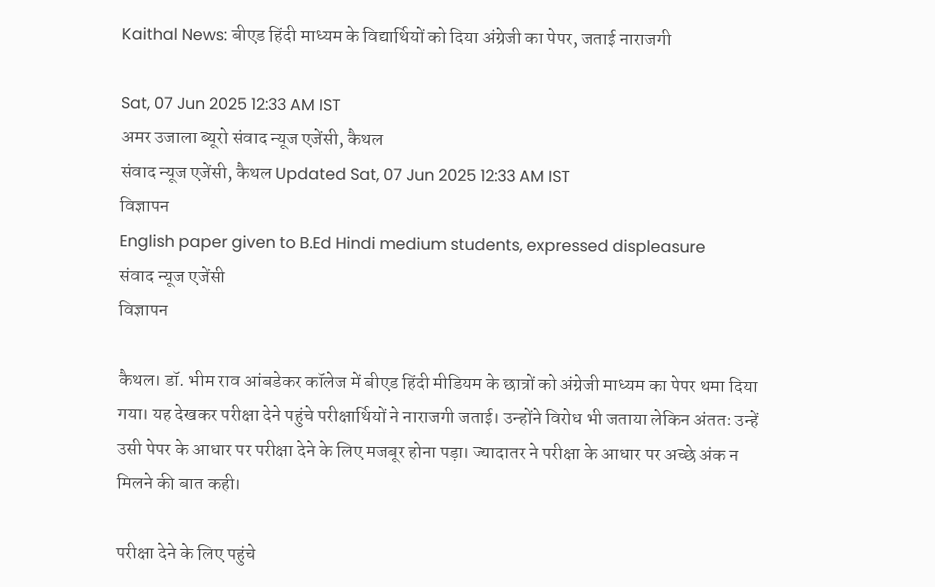Kaithal News: बीएड हिंदी माध्यम के विद्यार्थियों को दिया अंग्रेजी का पेपर, जताई नाराजगी

Sat, 07 Jun 2025 12:33 AM IST
अमर उजाला ब्यूरो संवाद न्यूज एजेंसी, कैथल
संवाद न्यूज एजेंसी, कैथल Updated Sat, 07 Jun 2025 12:33 AM IST
विज्ञापन
English paper given to B.Ed Hindi medium students, expressed displeasure
संवाद न्यूज एजेंसी
विज्ञापन

कैथल। डॉ. भीम राव आंबडेकर कॉलेज में बीएड हिंदी मीडियम के छात्रों को अंग्रेजी माध्यम का पेपर थमा दिया गया। यह देखकर परीक्षा देने पहुंचे परीक्षार्थियों ने नाराजगी जताई। उन्होंने विरोध भी जताया लेकिन अंततः उन्हें उसी पेपर के आधार पर परीक्षा देने के लिए मजबूर होना पड़ा। ज्यादातर ने परीक्षा के आधार पर अच्छे अंक न मिलने की बात कही।

परीक्षा देने के लिए पहुंचे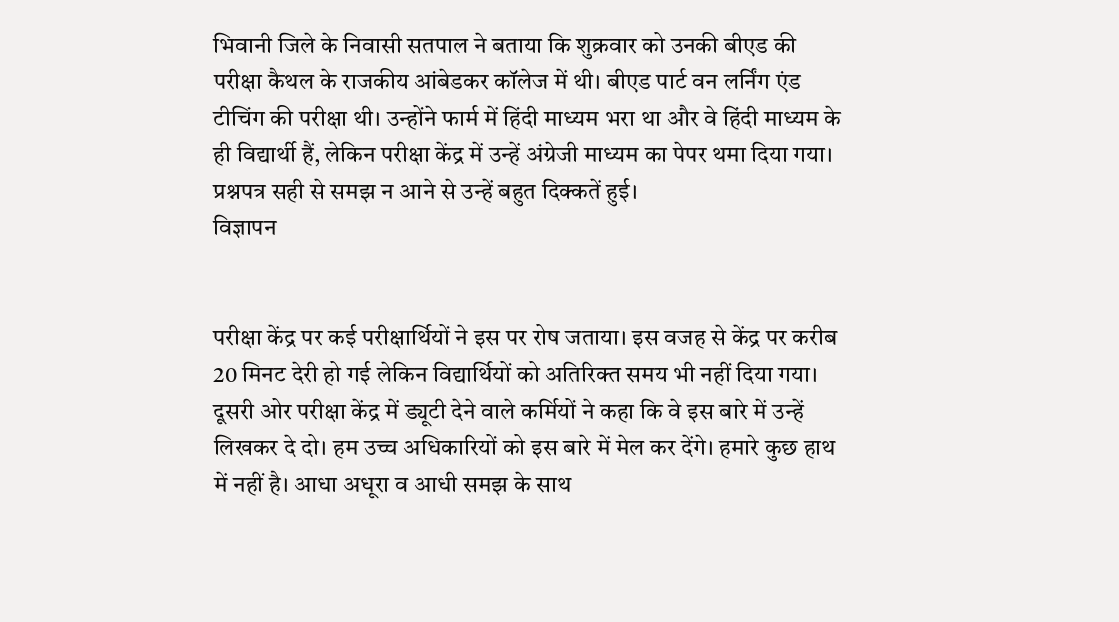भिवानी जिले के निवासी सतपाल ने बताया कि शुक्रवार को उनकी बीएड की परीक्षा कैथल के राजकीय आंबेडकर कॉलेज में थी। बीएड पार्ट वन लर्निंग एंड टीचिंग की परीक्षा थी। उन्होंने फार्म में हिंदी माध्यम भरा था और वे हिंदी माध्यम के ही विद्यार्थी हैं, लेकिन परीक्षा केंद्र में उन्हें अंग्रेजी माध्यम का पेपर थमा दिया गया। प्रश्नपत्र सही से समझ न आने से उन्हें बहुत दिक्कतें हुई।
विज्ञापन


परीक्षा केंद्र पर कई परीक्षार्थियों ने इस पर रोष जताया। इस वजह से केंद्र पर करीब 20 मिनट देरी हो गई लेकिन विद्यार्थियों को अतिरिक्त समय भी नहीं दिया गया। दूसरी ओर परीक्षा केंद्र में ड्यूटी देने वाले कर्मियों ने कहा कि वे इस बारे में उन्हें लिखकर दे दो। हम उच्च अधिकारियों को इस बारे में मेल कर देंगे। हमारे कुछ हाथ में नहीं है। आधा अधूरा व आधी समझ के साथ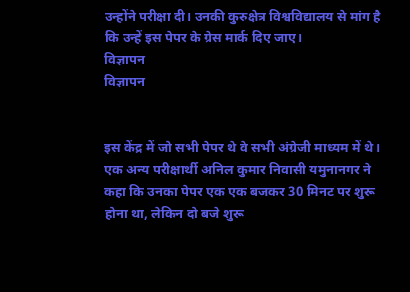उन्होंने परीक्षा दी। उनकी कुरुक्षेत्र विश्वविद्यालय से मांग है कि उन्हें इस पेपर के ग्रेस मार्क दिए जाए।
विज्ञापन
विज्ञापन


इस केंद्र में जो सभी पेपर थे वे सभी अंग्रेजी माध्यम में थे। एक अन्य परीक्षार्थी अनिल कुमार निवासी यमुनानगर ने कहा कि उनका पेपर एक एक बजकर 30 मिनट पर शुरू होना था, लेकिन दो बजे शुरू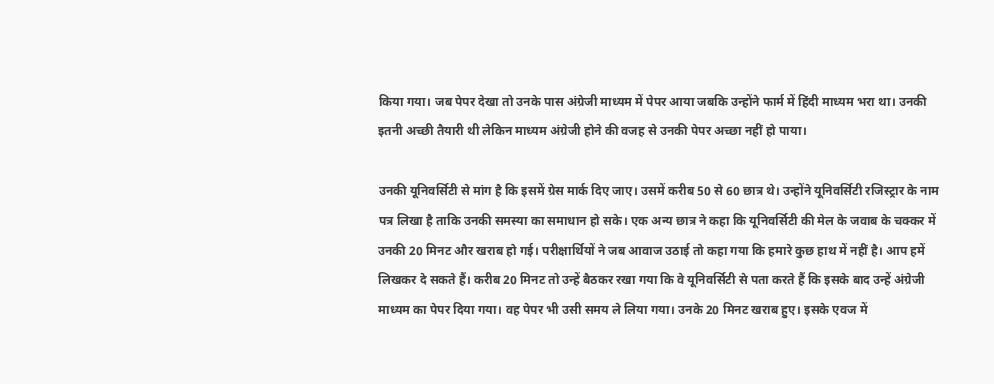किया गया। जब पेपर देखा तो उनके पास अंग्रेजी माध्यम में पेपर आया जबकि उन्होंने फार्म में हिंदी माध्यम भरा था। उनकी इतनी अच्छी तैयारी थी लेकिन माध्यम अंग्रेजी होने की वजह से उनकी पेपर अच्छा नहीं हो पाया।

उनकी यूनिवर्सिटी से मांग है कि इसमें ग्रेस मार्क दिए जाए। उसमें करीब 50 से 60 छात्र थे। उन्होंने यूनिवर्सिटी रजिस्ट्रार के नाम पत्र लिखा है ताकि उनकी समस्या का समाधान हो सके। एक अन्य छात्र ने कहा कि यूनिवर्सिटी की मेल के जवाब के चक्कर में उनकी 20 मिनट और खराब हो गई। परीक्षार्थियों ने जब आवाज उठाई तो कहा गया कि हमारे कुछ हाथ में नहीं है। आप हमें लिखकर दे सकते हैं। करीब 20 मिनट तो उन्हें बैठकर रखा गया कि वे यूनिवर्सिटी से पता करते हैं कि इसके बाद उन्हें अंग्रेजी माध्यम का पेपर दिया गया। वह पेपर भी उसी समय ले लिया गया। उनके 20 मिनट खराब हुए। इसके एवज में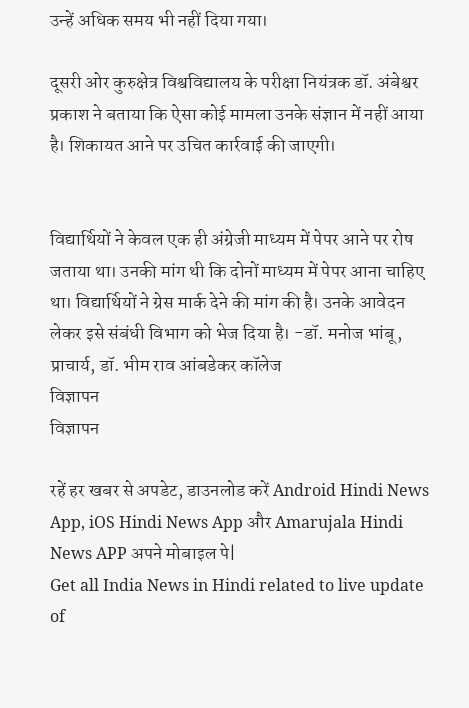उन्हें अधिक समय भी नहीं दिया गया।

दूसरी ओर कुरुक्षेत्र विश्वविद्यालय के परीक्षा नियंत्रक डॉ. अंबेश्वर प्रकाश ने बताया कि ऐसा कोई मामला उनके संज्ञान में नहीं आया है। शिकायत आने पर उचित कार्रवाई की जाएगी।


विद्यार्थियों ने केवल एक ही अंग्रेजी माध्यम में पेपर आने पर रोष जताया था। उनकी मांग थी कि दोनों माध्यम में पेपर आना चाहिए था। विद्यार्थियों ने ग्रेस मार्क देने की मांग की है। उनके आवेदन लेकर इसे संबंधी विभाग को भेज दिया है। -डॉ. मनोज भांबू, प्राचार्य, डॉ. भीम राव आंबडेकर कॉलेज
विज्ञापन
विज्ञापन

रहें हर खबर से अपडेट, डाउनलोड करें Android Hindi News App, iOS Hindi News App और Amarujala Hindi News APP अपने मोबाइल पे|
Get all India News in Hindi related to live update of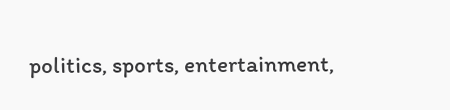politics, sports, entertainment,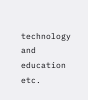technology and education etc.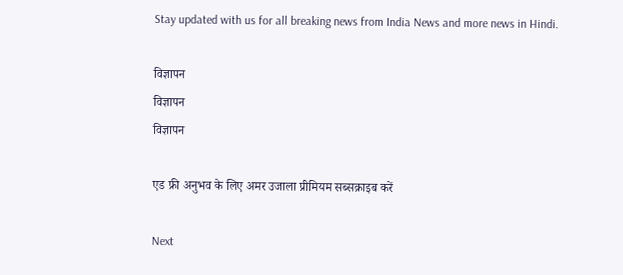Stay updated with us for all breaking news from India News and more news in Hindi.

विज्ञापन
विज्ञापन
विज्ञापन

एड फ्री अनुभव के लिए अमर उजाला प्रीमियम सब्सक्राइब करें

Next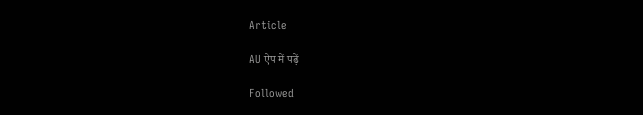Article

AU ऐप में पढ़ें

Followed